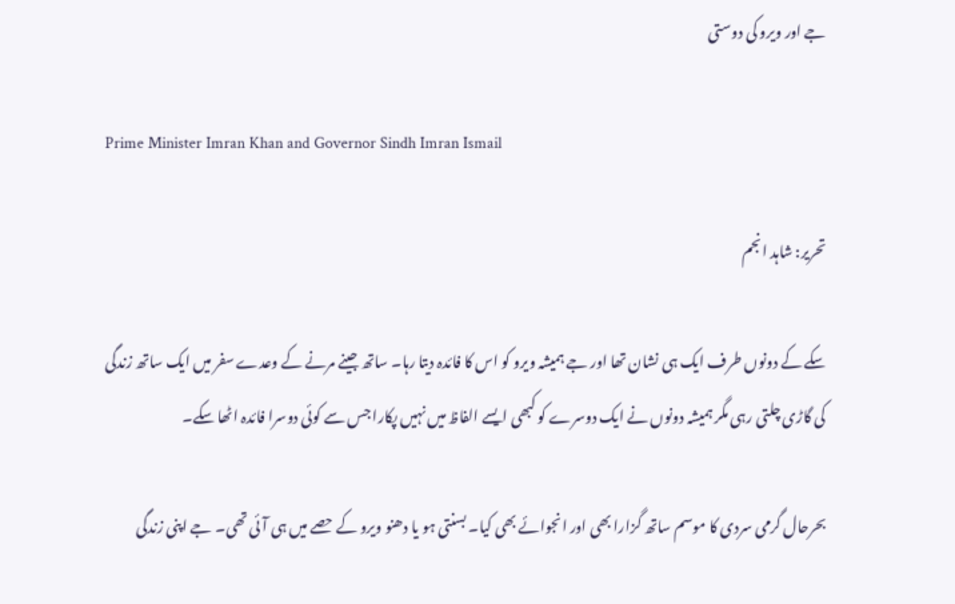جے اور ویرو کی دوستی

Prime Minister Imran Khan and Governor Sindh Imran Ismail

تحریر: شاہد انجم

سکے کے دونوں طرف ایک ہی نشان تھا اور جے ہمیشہ ویرو کو اس کا فائدہ دیتا رہا۔ ساتھ جینے مرنے کے وعدے سفر میں ایک ساتھ زندگی کی گاڑی چلتی رہی مگر ہمیشہ دونوں نے ایک دوسرے کو کبھی ایسے الفاظ میں نہیں پکارا جس سے کوئی دوسرا فائدہ اٹھا سکے۔

بحرحال گرمی سردی کا موسم ساتھ گزارا بھی اور انجوائے بھی کیا۔ بسنتی ہو یا دھنو ویرو کے حصے میں ہی آئی تھی۔ جے اپنی زندگی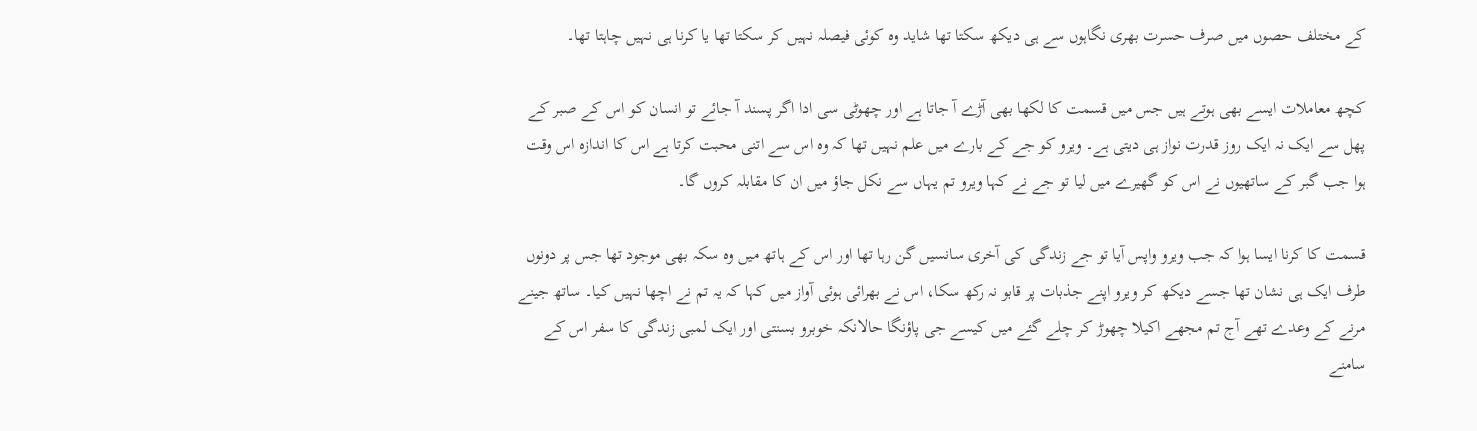کے مختلف حصوں میں صرف حسرت بھری نگاہوں سے ہی دیکھ سکتا تھا شاید وہ کوئی فیصلہ نہیں کر سکتا تھا یا کرنا ہی نہیں چاہتا تھا۔

کچھ معاملات ایسے بھی ہوتے ہیں جس میں قسمت کا لکھا بھی آڑے آ جاتا ہے اور چھوٹی سی ادا اگر پسند آ جائے تو انسان کو اس کے صبر کے پھل سے ایک نہ ایک روز قدرت نواز ہی دیتی ہے۔ ویرو کو جے کے بارے میں علم نہیں تھا کہ وہ اس سے اتنی محبت کرتا ہے اس کا اندازہ اس وقت ہوا جب گبر کے ساتھیوں نے اس کو گھیرے میں لیا تو جے نے کہا ویرو تم یہاں سے نکل جاؤ میں ان کا مقابلہ کروں گا۔

قسمت کا کرنا ایسا ہوا کہ جب ویرو واپس آیا تو جے زندگی کی آخری سانسیں گن رہا تھا اور اس کے ہاتھ میں وہ سکہ بھی موجود تھا جس پر دونوں طرف ایک ہی نشان تھا جسے دیکھ کر ویرو اپنے جذبات پر قابو نہ رکھ سکا، اس نے بھرائی ہوئی آواز میں کہا کہ یہ تم نے اچھا نہیں کیا۔ ساتھ جینے مرنے کے وعدے تھے آج تم مجھے اکیلا چھوڑ کر چلے گئے میں کیسے جی پاؤنگا حالانکہ خوبرو بسنتی اور ایک لمبی زندگی کا سفر اس کے سامنے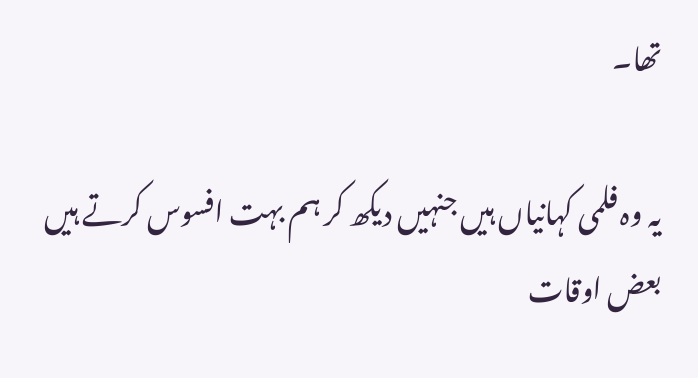تھا۔

یہ وہ فلمی کہانیاں ہیں جنہیں دیکھ کر ہم بہت افسوس کرتے ہیں بعض اوقات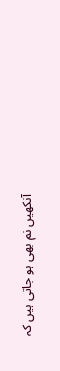آنکھیں نم بھی ہو جاتی ہیں کہ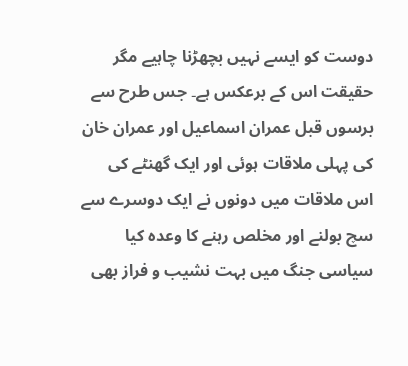دوست کو ایسے نہیں بچھڑنا چاہیے مگر حقیقت اس کے برعکس ہے۔ جس طرح سے برسوں قبل عمران اسماعیل اور عمران خان کی پہلی ملاقات ہوئی اور ایک گھنٹے کی اس ملاقات میں دونوں نے ایک دوسرے سے سچ بولنے اور مخلص رہنے کا وعدہ کیا سیاسی جنگ میں بہت نشیب و فراز بھی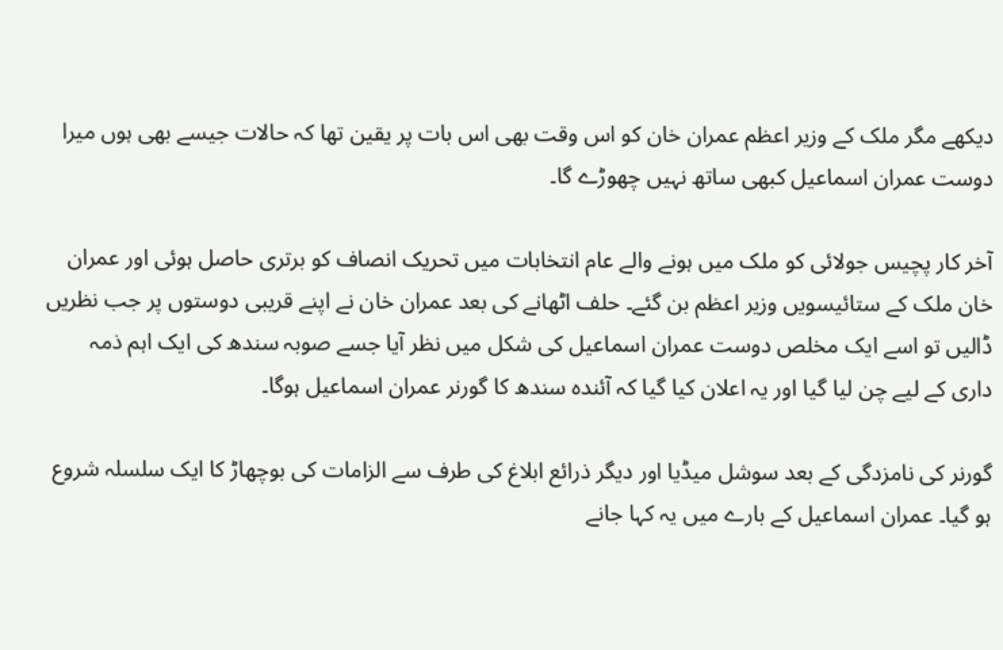دیکھے مگر ملک کے وزیر اعظم عمران خان کو اس وقت بھی اس بات پر یقین تھا کہ حالات جیسے بھی ہوں میرا دوست عمران اسماعیل کبھی ساتھ نہیں چھوڑے گا۔

آخر کار پچیس جولائی کو ملک میں ہونے والے عام انتخابات میں تحریک انصاف کو برتری حاصل ہوئی اور عمران خان ملک کے ستائیسویں وزیر اعظم بن گئے۔ حلف اٹھانے کی بعد عمران خان نے اپنے قریبی دوستوں پر جب نظریں ڈالیں تو اسے ایک مخلص دوست عمران اسماعیل کی شکل میں نظر آیا جسے صوبہ سندھ کی ایک اہم ذمہ داری کے لیے چن لیا گیا اور یہ اعلان کیا گیا کہ آئندہ سندھ کا گورنر عمران اسماعیل ہوگا۔

گورنر کی نامزدگی کے بعد سوشل میڈیا اور دیگر ذرائع ابلاغ کی طرف سے الزامات کی بوچھاڑ کا ایک سلسلہ شروع ہو گیا۔ عمران اسماعیل کے بارے میں یہ کہا جانے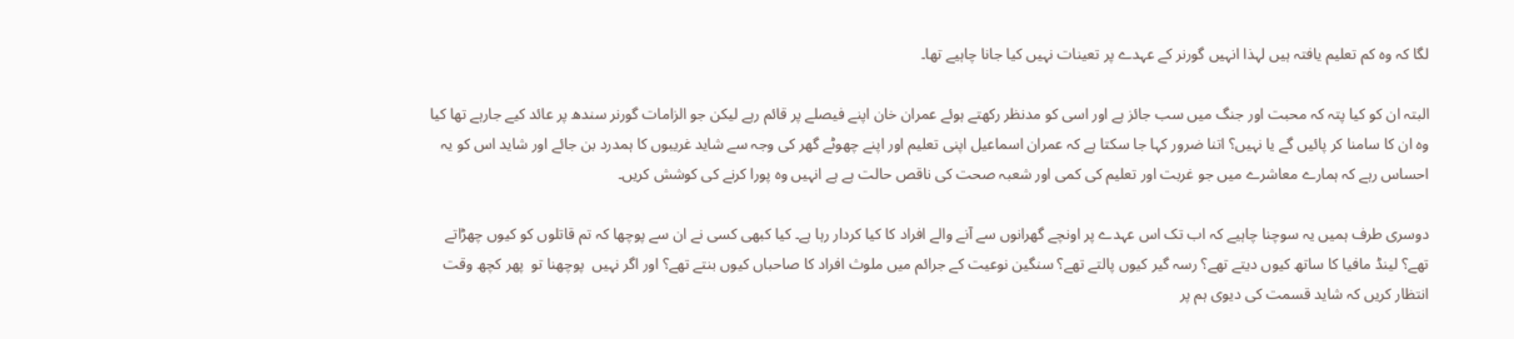لگا کہ وہ کم تعلیم یافتہ ہیں لہذا انہیں گورنر کے عہدے پر تعینات نہیں کیا جانا چاہیے تھا۔

البتہ ان کو کیا پتہ کہ محبت اور جنگ میں سب جائز ہے اور اسی کو مدنظر رکھتے ہوئے عمران خان اپنے فیصلے پر قائم رہے لیکن جو الزامات گورنر سندھ پر عائد کیے جارہے تھا کیا وہ ان کا سامنا کر پائیں گے یا نہیں؟ اتنا ضرور کہا جا سکتا ہے کہ عمران اسماعیل اپنی تعلیم اور اپنے چھوٹے گھر کی وجہ سے شاید غریبوں کا ہمدرد بن جائے اور شاید اس کو یہ احساس رہے کہ ہمارے معاشرے میں جو غربت اور تعلیم کی کمی اور شعبہ صحت کی ناقص حالت ہے ہے انہیں وہ پورا کرنے کی کوشش کریں۔

دوسری طرف ہمیں یہ سوچنا چاہیے کہ اب تک اس عہدے پر اونچے گھرانوں سے آنے والے افراد کا کیا کردار رہا ہے۔ کیا کبھی کسی نے ان سے پوچھا کہ تم قاتلوں کو کیوں چھڑاتے تھے؟ لینڈ مافیا کا ساتھ کیوں دیتے تھے؟ رسہ گیر کیوں پالتے تھے؟ سنگین نوعیت کے جرائم میں ملوث افراد کا صاحباں کیوں بنتے تھے؟ اور اگر نہیں  پوچھنا تو  پھر کچھ وقت انتظار کریں کہ شاید قسمت کی دیوی ہم پر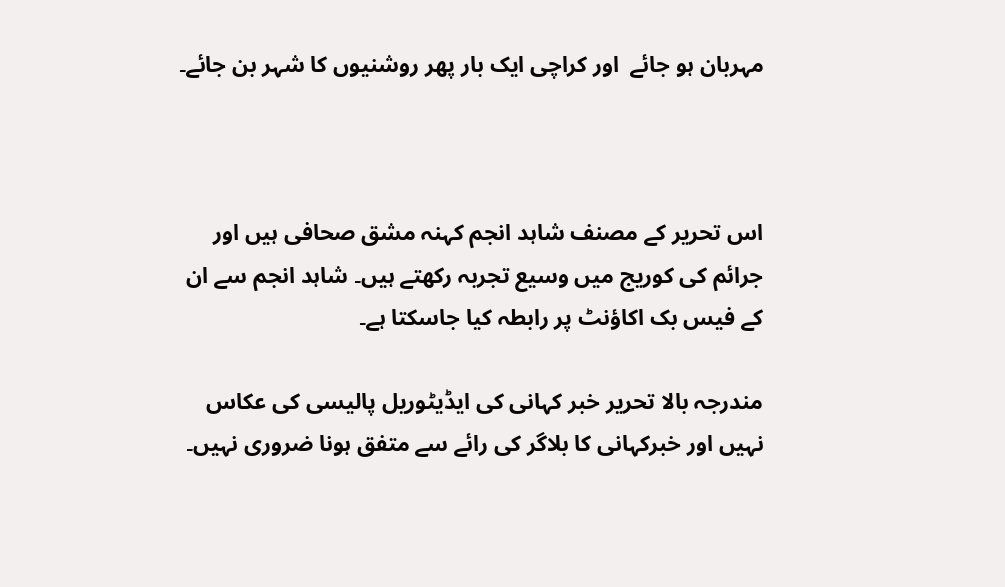مہربان ہو جائے  اور کراچی ایک بار پھر روشنیوں کا شہر بن جائے۔



اس تحریر کے مصنف شاہد انجم کہنہ مشق صحافی ہیں اور جرائم کی کوریج میں وسیع تجربہ رکھتے ہیں۔ شاہد انجم سے ان کے فیس بک اکاؤنٹ پر رابطہ کیا جاسکتا ہے۔

مندرجہ بالا تحریر خبر کہانی کی ایڈیٹوریل پالیسی کی عکاس نہیں اور خبرکہانی کا بلاگر کی رائے سے متفق ہونا ضروری نہیں۔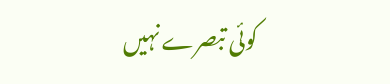کوئی تبصرے نہیں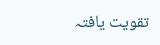تقویت یافتہ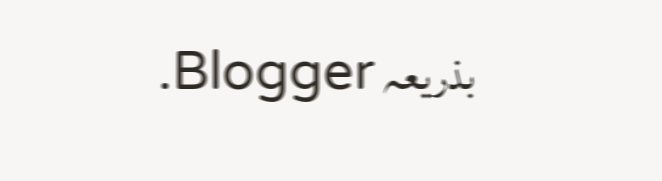بذریعہ Blogger.